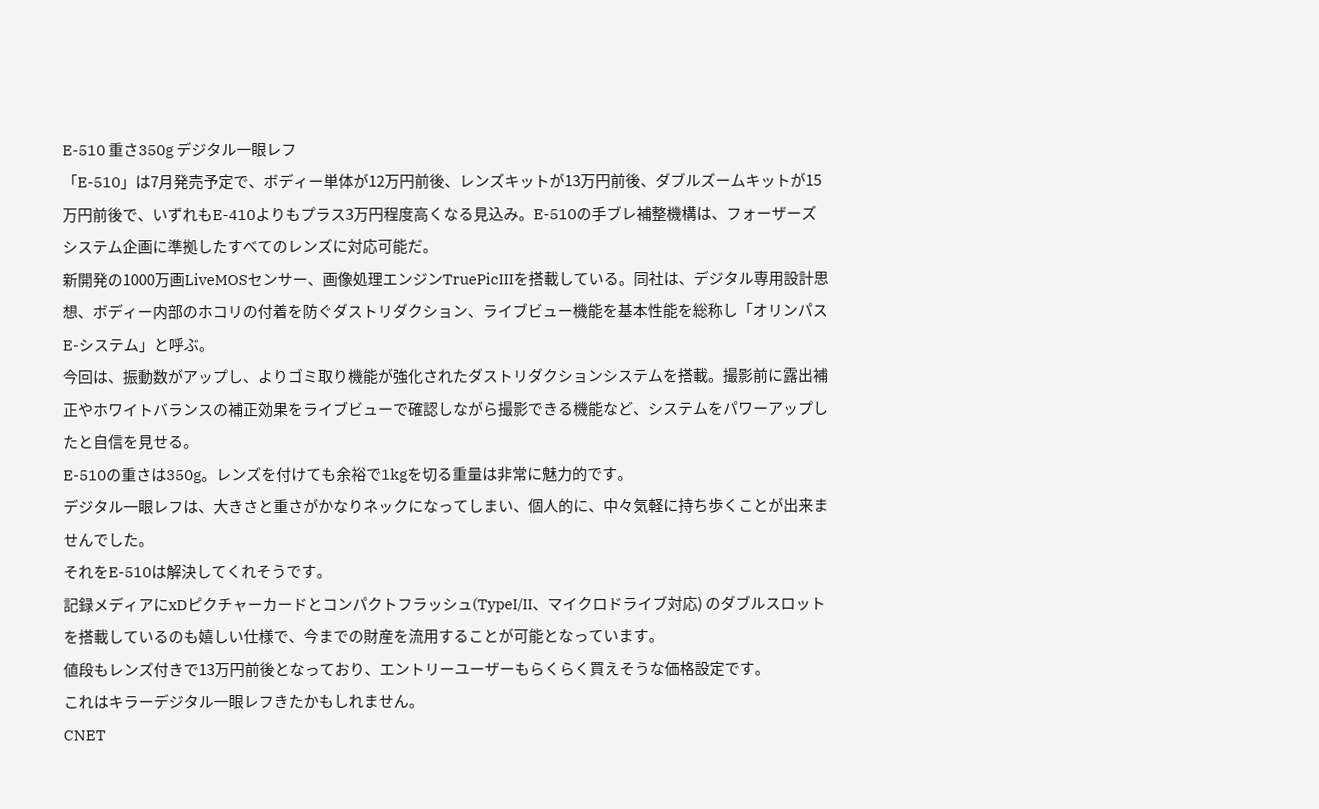E-510 重さ350g デジタル一眼レフ
「E-510」は7月発売予定で、ボディー単体が12万円前後、レンズキットが13万円前後、ダブルズームキットが15万円前後で、いずれもE-410よりもプラス3万円程度高くなる見込み。E-510の手ブレ補整機構は、フォーザーズシステム企画に準拠したすべてのレンズに対応可能だ。
新開発の1000万画LiveMOSセンサー、画像処理エンジンTruePicIIIを搭載している。同社は、デジタル専用設計思想、ボディー内部のホコリの付着を防ぐダストリダクション、ライブビュー機能を基本性能を総称し「オリンパスE-システム」と呼ぶ。
今回は、振動数がアップし、よりゴミ取り機能が強化されたダストリダクションシステムを搭載。撮影前に露出補正やホワイトバランスの補正効果をライブビューで確認しながら撮影できる機能など、システムをパワーアップしたと自信を見せる。
E-510の重さは350g。レンズを付けても余裕で1kgを切る重量は非常に魅力的です。
デジタル一眼レフは、大きさと重さがかなりネックになってしまい、個人的に、中々気軽に持ち歩くことが出来ませんでした。
それをE-510は解決してくれそうです。
記録メディアにxDピクチャーカードとコンパクトフラッシュ(TypeI/II、マイクロドライブ対応) のダブルスロットを搭載しているのも嬉しい仕様で、今までの財産を流用することが可能となっています。
値段もレンズ付きで13万円前後となっており、エントリーユーザーもらくらく買えそうな価格設定です。
これはキラーデジタル一眼レフきたかもしれません。
CNET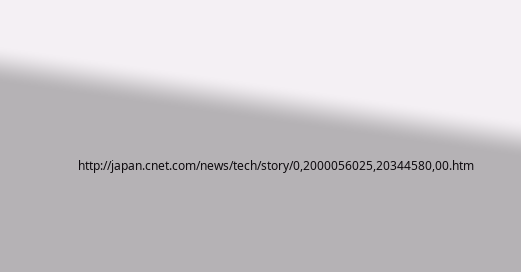http://japan.cnet.com/news/tech/story/0,2000056025,20344580,00.htm